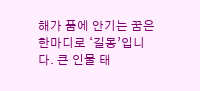해가 품에 안기는 꿈은 한마디로 ‘길몽’입니다. 큰 인물 태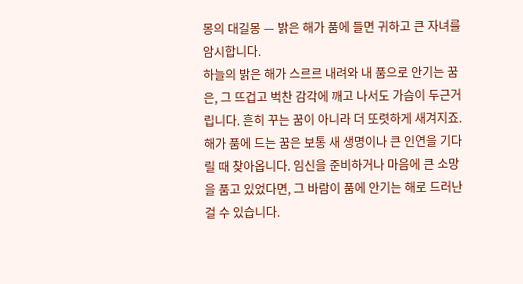몽의 대길몽 — 밝은 해가 품에 들면 귀하고 큰 자녀를 암시합니다.
하늘의 밝은 해가 스르르 내려와 내 품으로 안기는 꿈은, 그 뜨겁고 벅찬 감각에 깨고 나서도 가슴이 두근거립니다. 흔히 꾸는 꿈이 아니라 더 또렷하게 새겨지죠.
해가 품에 드는 꿈은 보통 새 생명이나 큰 인연을 기다릴 때 찾아옵니다. 임신을 준비하거나 마음에 큰 소망을 품고 있었다면, 그 바람이 품에 안기는 해로 드러난 걸 수 있습니다.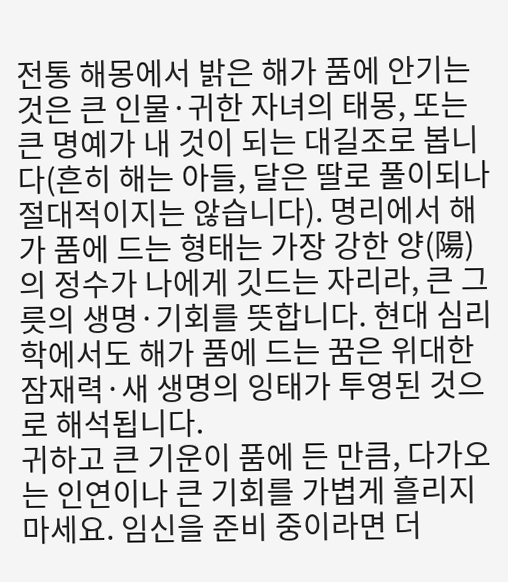전통 해몽에서 밝은 해가 품에 안기는 것은 큰 인물·귀한 자녀의 태몽, 또는 큰 명예가 내 것이 되는 대길조로 봅니다(흔히 해는 아들, 달은 딸로 풀이되나 절대적이지는 않습니다). 명리에서 해가 품에 드는 형태는 가장 강한 양(陽)의 정수가 나에게 깃드는 자리라, 큰 그릇의 생명·기회를 뜻합니다. 현대 심리학에서도 해가 품에 드는 꿈은 위대한 잠재력·새 생명의 잉태가 투영된 것으로 해석됩니다.
귀하고 큰 기운이 품에 든 만큼, 다가오는 인연이나 큰 기회를 가볍게 흘리지 마세요. 임신을 준비 중이라면 더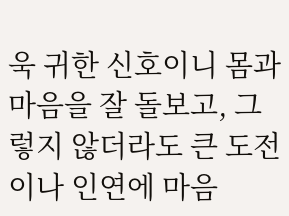욱 귀한 신호이니 몸과 마음을 잘 돌보고, 그렇지 않더라도 큰 도전이나 인연에 마음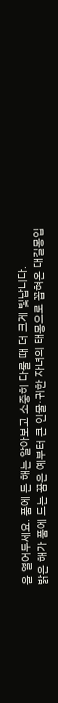을 열어두세요. 품에 든 해는 알아보고 소중히 다룰 때 더 크게 빛납니다.
밝은 해가 품에 드는 꿈은 예부터 큰 인물·귀한 자녀의 태몽으로 꼽혀온 대길몽입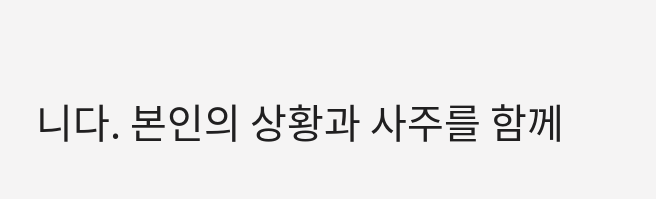니다. 본인의 상황과 사주를 함께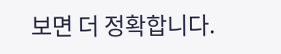보면 더 정확합니다.